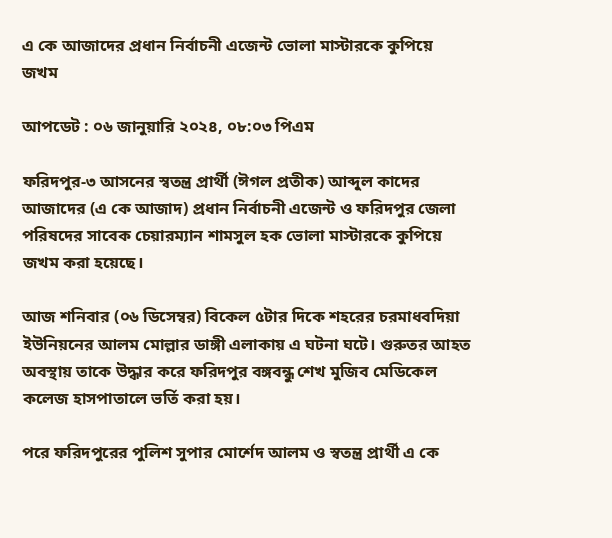এ কে আজাদের প্রধান নির্বাচনী এজেন্ট ভোলা মাস্টারকে কুপিয়ে জখম

আপডেট : ০৬ জানুয়ারি ২০২৪, ০৮:০৩ পিএম

ফরিদপুর-৩ আসনের স্বতন্ত্র প্রার্থী (ঈগল প্রতীক) আব্দুল কাদের আজাদের (এ কে আজাদ) প্রধান নির্বাচনী এজেন্ট ও ফরিদপুর জেলা পরিষদের সাবেক চেয়ারম্যান শামসুল হক ভোলা মাস্টারকে কুপিয়ে জখম করা হয়েছে।

আজ শনিবার (০৬ ডিসেম্বর) বিকেল ৫টার দিকে শহরের চরমাধবদিয়া ইউনিয়নের আলম মোল্লার ডাঙ্গী এলাকায় এ ঘটনা ঘটে। গুরুতর আহত অবস্থায় তাকে উদ্ধার করে ফরিদপুর বঙ্গবন্ধু শেখ মুজিব মেডিকেল কলেজ হাসপাতালে ভর্তি করা হয়।

পরে ফরিদপুরের পুলিশ সুপার মোর্শেদ আলম ও স্বতন্ত্র প্রার্থী এ কে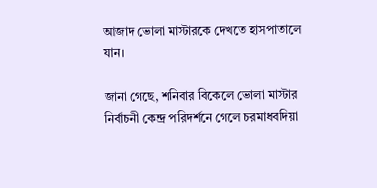আজাদ ভোলা মাস্টারকে দেখতে হাসপাতালে যান।

জানা গেছে, শনিবার বিকেলে ভোলা মাস্টার নির্বাচনী কেন্দ্র পরিদর্শনে গেলে চরমাধবদিয়া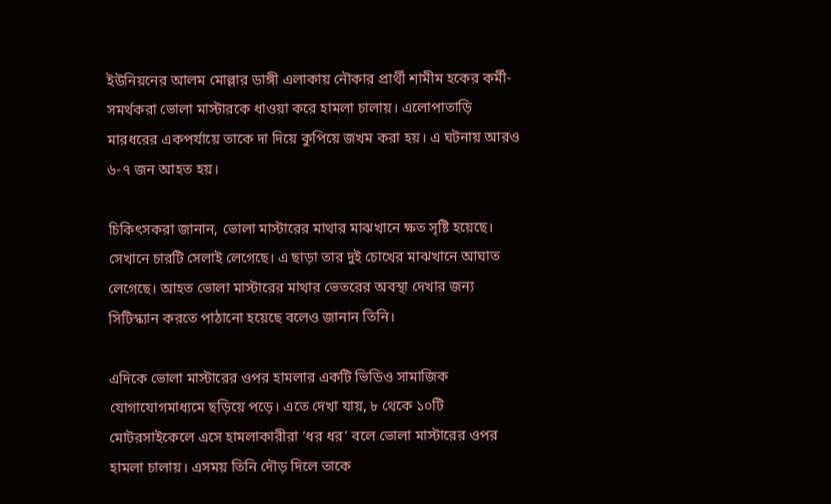ইউনিয়নের আলম মোল্লার ডাঙ্গী এলাকায় নৌকার প্রার্থী শামীম হকের কর্মী-সমর্থকরা ভোলা মাস্টারকে ধাওয়া করে হামলা চালায়। এলোপাতাড়ি মারধরের একপর্যায়ে তাকে দা দিয়ে কুপিয়ে জখম করা হয়। এ ঘটনায় আরও ৬-৭ জন আহত হয়।

চিকিৎসকরা জানান, ভোলা মাস্টারের মাথার মাঝখানে ক্ষত সৃষ্টি হয়েছে। সেখানে চারটি সেলাই লেগেছে। এ ছাড়া তার দুই চোখের মাঝখানে আঘাত লেগেছে। আহত ভোলা মাস্টারের মাথার ভেতরের অবস্থা দেখার জন্য সিটিস্ক্যান করতে পাঠানো হয়েছে বলেও জানান তিনি।

এদিকে ভোলা মাস্টারের ওপর হামলার একটি ভিডিও সামাজিক যোগাযোগমাধ্যমে ছড়িয়ে পড়ে। এতে দেখা যায়, ৮ থেকে ১০টি মোটরসাইকেলে এসে হামলাকারীরা ‘ধর ধর’ বলে ভোলা মাস্টারের ওপর হামলা চালায়। এসময় তিনি দৌড় দিলে তাকে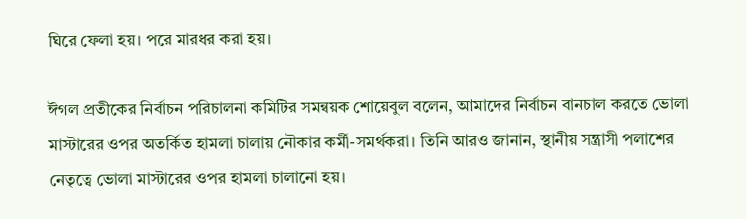ঘিরে ফেলা হয়। পরে মারধর করা হয়।

ঈগল প্রতীকের নির্বাচন পরিচালনা কমিটির সমন্বয়ক শোয়েবুল বলেন, আমাদের নির্বাচন বানচাল করতে ভোলা মাস্টারের ওপর অতর্কিত হামলা চালায় নৌকার কর্মী-সমর্থকরা। তিনি আরও জানান, স্থানীয় সন্ত্রাসী পলাশের নেতৃত্বে ভোলা মাস্টারের ওপর হামলা চালানো হয়।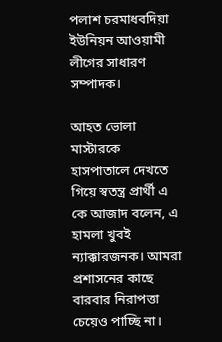পলাশ চরমাধবদিয়া ইউনিয়ন আওয়ামী লীগের সাধারণ সম্পাদক।

আহত ভোলা মাস্টারকে হাসপাতালে দেখতে গিয়ে স্বতন্ত্র প্রার্থী এ কে আজাদ বলেন, এ হামলা খুবই ন্যাক্কারজনক। আমরা প্রশাসনের কাছে বারবার নিরাপত্তা চেয়েও পাচ্ছি না।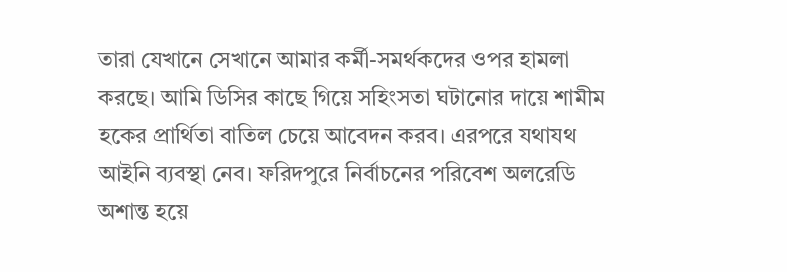তারা যেখানে সেখানে আমার কর্মী-সমর্থকদের ওপর হামলা করছে। আমি ডিসির কাছে গিয়ে সহিংসতা ঘটানোর দায়ে শামীম হকের প্রার্থিতা বাতিল চেয়ে আবেদন করব। এরপরে যথাযথ আইনি ব্যবস্থা নেব। ফরিদপুরে নির্বাচনের পরিবেশ অলরেডি অশান্ত হয়ে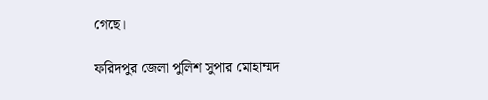গেছে।

ফরিদপুর জেলা পুলিশ সুপার মোহাম্মদ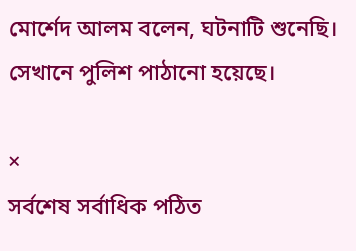মোর্শেদ আলম বলেন, ঘটনাটি শুনেছি। সেখানে পুলিশ পাঠানো হয়েছে।

×
সর্বশেষ সর্বাধিক পঠিত